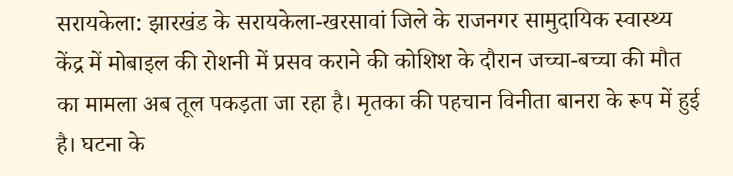सरायकेला: झारखंड के सरायकेला-खरसावां जिले के राजनगर सामुदायिक स्वास्थ्य केंद्र में मोबाइल की रोशनी में प्रसव कराने की कोशिश के दौरान जच्चा-बच्चा की मौत का मामला अब तूल पकड़ता जा रहा है। मृतका की पहचान विनीता बानरा के रूप में हुई है। घटना के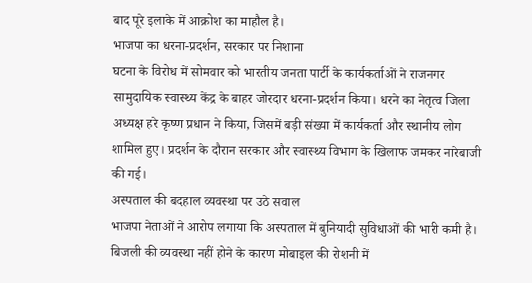बाद पूरे इलाके में आक्रोश का माहौल है।
भाजपा का धरना-प्रदर्शन, सरकार पर निशाना
घटना के विरोध में सोमवार को भारतीय जनता पार्टी के कार्यकर्ताओं ने राजनगर सामुदायिक स्वास्थ्य केंद्र के बाहर जोरदार धरना-प्रदर्शन किया। धरने का नेतृत्व जिला अध्यक्ष हरे कृष्ण प्रधान ने किया, जिसमें बड़ी संख्या में कार्यकर्ता और स्थानीय लोग शामिल हुए। प्रदर्शन के दौरान सरकार और स्वास्थ्य विभाग के खिलाफ जमकर नारेबाजी की गई।
अस्पताल की बदहाल व्यवस्था पर उठे सवाल
भाजपा नेताओं ने आरोप लगाया कि अस्पताल में बुनियादी सुविधाओं की भारी कमी है। बिजली की व्यवस्था नहीं होने के कारण मोबाइल की रोशनी में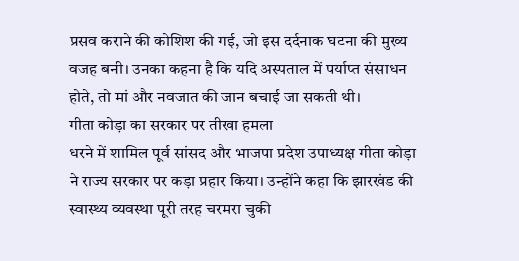प्रसव कराने की कोशिश की गई, जो इस दर्दनाक घटना की मुख्य वजह बनी। उनका कहना है कि यदि अस्पताल में पर्याप्त संसाधन होते, तो मां और नवजात की जान बचाई जा सकती थी।
गीता कोड़ा का सरकार पर तीखा हमला
धरने में शामिल पूर्व सांसद और भाजपा प्रदेश उपाध्यक्ष गीता कोड़ा ने राज्य सरकार पर कड़ा प्रहार किया। उन्होंने कहा कि झारखंड की स्वास्थ्य व्यवस्था पूरी तरह चरमरा चुकी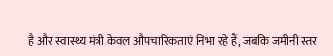है और स्वास्थ्य मंत्री केवल औपचारिकताएं निभा रहे हैं, जबकि जमीनी स्तर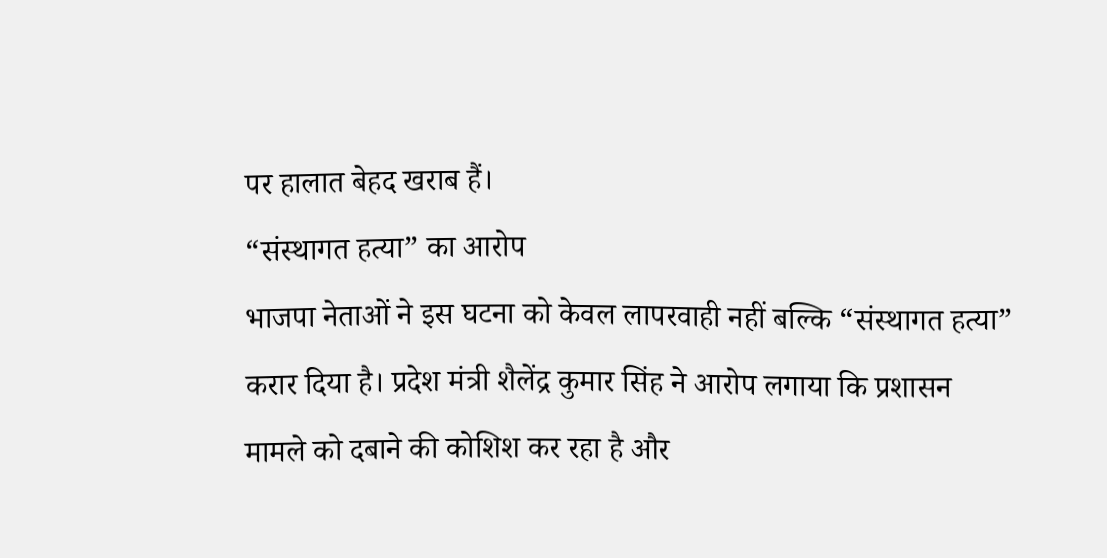पर हालात बेहद खराब हैं।
“संस्थागत हत्या” का आरोप
भाजपा नेताओं ने इस घटना को केवल लापरवाही नहीं बल्कि “संस्थागत हत्या” करार दिया है। प्रदेश मंत्री शैलेंद्र कुमार सिंह ने आरोप लगाया कि प्रशासन मामले को दबाने की कोशिश कर रहा है और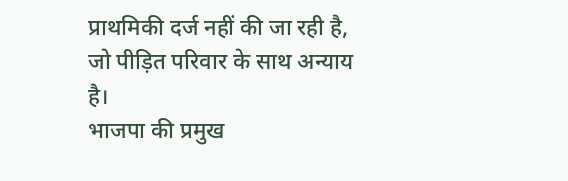प्राथमिकी दर्ज नहीं की जा रही है, जो पीड़ित परिवार के साथ अन्याय है।
भाजपा की प्रमुख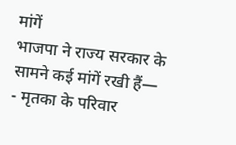मांगें
भाजपा ने राज्य सरकार के सामने कई मांगें रखी हैं—
- मृतका के परिवार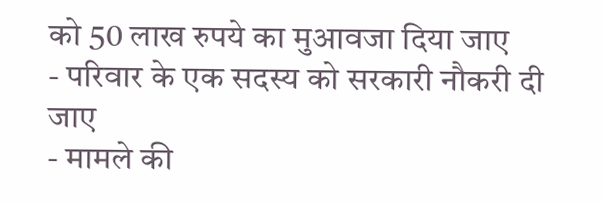को 50 लाख रुपये का मुआवजा दिया जाए
- परिवार के एक सदस्य को सरकारी नौकरी दी जाए
- मामले की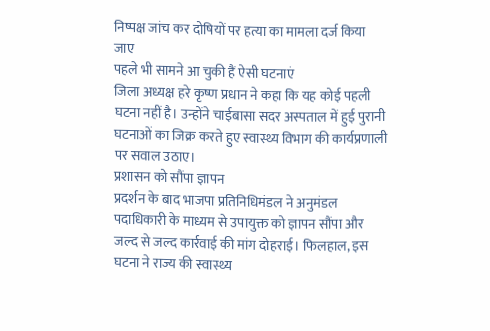निष्पक्ष जांच कर दोषियों पर हत्या का मामला दर्ज किया जाए
पहले भी सामने आ चुकी हैं ऐसी घटनाएं
जिला अध्यक्ष हरे कृष्ण प्रधान ने कहा कि यह कोई पहली घटना नहीं है। उन्होंने चाईबासा सदर अस्पताल में हुई पुरानी घटनाओं का जिक्र करते हुए स्वास्थ्य विभाग की कार्यप्रणाली पर सवाल उठाए।
प्रशासन को सौंपा ज्ञापन
प्रदर्शन के बाद भाजपा प्रतिनिधिमंडल ने अनुमंडल पदाधिकारी के माध्यम से उपायुक्त को ज्ञापन सौंपा और जल्द से जल्द कार्रवाई की मांग दोहराई। फिलहाल, इस घटना ने राज्य की स्वास्थ्य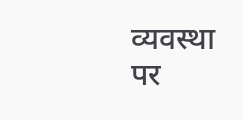व्यवस्था पर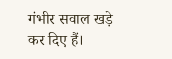गंभीर सवाल खड़े कर दिए हैं।